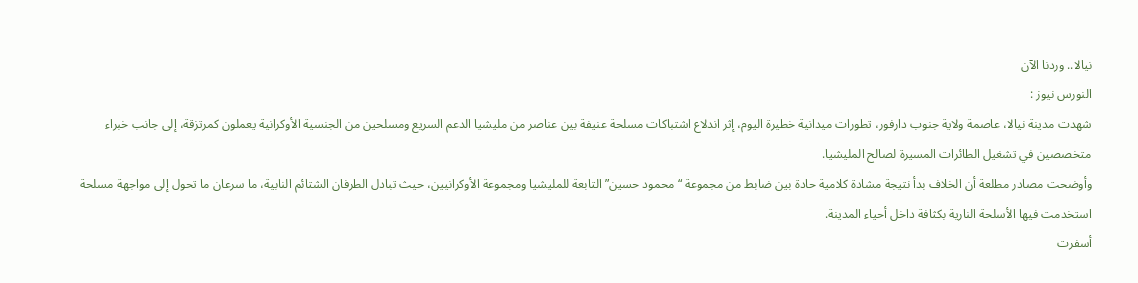نيالا.. وردنا الآن
النورس نيوز :
شهدت مدينة نيالا، عاصمة ولاية جنوب دارفور، تطورات ميدانية خطيرة اليوم، إثر اندلاع اشتباكات مسلحة عنيفة بين عناصر من مليشيا الدعم السريع ومسلحين من الجنسية الأوكرانية يعملون كمرتزقة، إلى جانب خبراء متخصصين في تشغيل الطائرات المسيرة لصالح المليشيا.
وأوضحت مصادر مطلعة أن الخلاف بدأ نتيجة مشادة كلامية حادة بين ضابط من مجموعة “محمود حسين” التابعة للمليشيا ومجموعة الأوكرانيين، حيث تبادل الطرفان الشتائم النابية، ما سرعان ما تحول إلى مواجهة مسلحة استخدمت فيها الأسلحة النارية بكثافة داخل أحياء المدينة.
أسفرت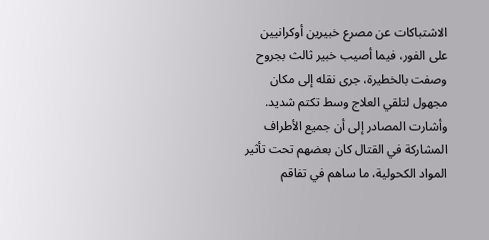الاشتباكات عن مصرع خبيرين أوكرانيين على الفور، فيما أصيب خبير ثالث بجروح وصفت بالخطيرة، جرى نقله إلى مكان مجهول لتلقي العلاج وسط تكتم شديد. وأشارت المصادر إلى أن جميع الأطراف المشاركة في القتال كان بعضهم تحت تأثير المواد الكحولية، ما ساهم في تفاقم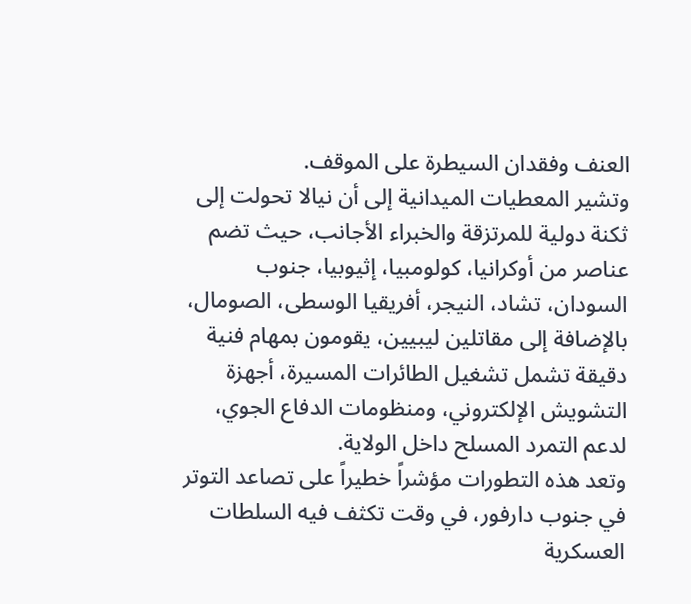العنف وفقدان السيطرة على الموقف.
وتشير المعطيات الميدانية إلى أن نيالا تحولت إلى ثكنة دولية للمرتزقة والخبراء الأجانب، حيث تضم عناصر من أوكرانيا، كولومبيا، إثيوبيا، جنوب السودان، تشاد، النيجر، أفريقيا الوسطى، الصومال، بالإضافة إلى مقاتلين ليبيين، يقومون بمهام فنية دقيقة تشمل تشغيل الطائرات المسيرة، أجهزة التشويش الإلكتروني، ومنظومات الدفاع الجوي، لدعم التمرد المسلح داخل الولاية.
وتعد هذه التطورات مؤشراً خطيراً على تصاعد التوتر في جنوب دارفور، في وقت تكثف فيه السلطات العسكرية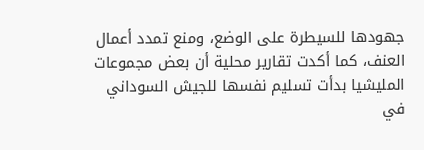جهودها للسيطرة على الوضع، ومنع تمدد أعمال العنف، كما أكدت تقارير محلية أن بعض مجموعات المليشيا بدأت تسليم نفسها للجيش السوداني في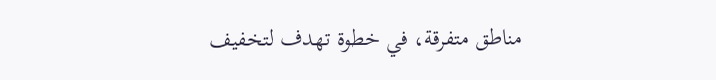مناطق متفرقة، في خطوة تهدف لتخفيف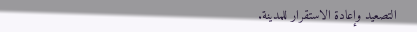التصعيد وإعادة الاستقرار للمدينة.